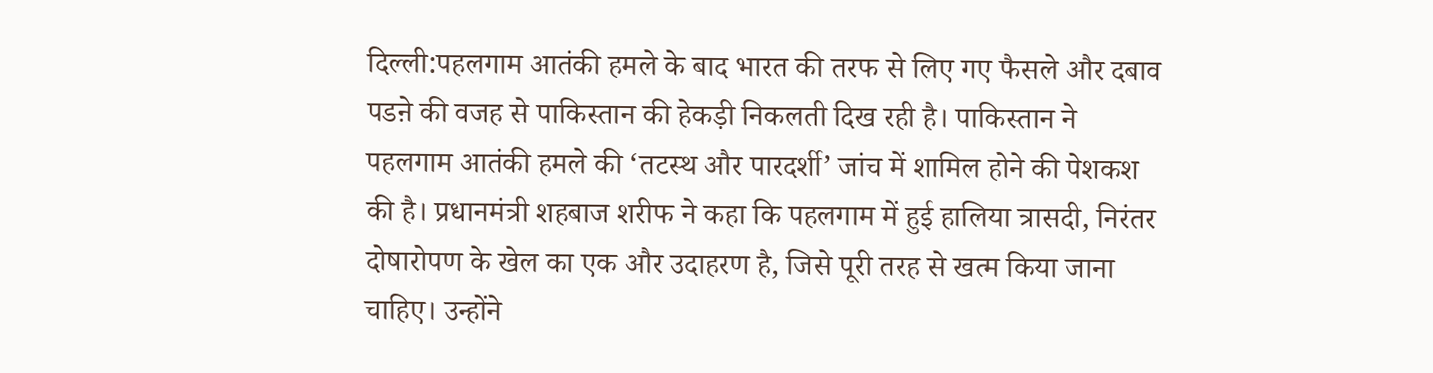दिल्ली:पहलगाम आतंकी हमले के बाद भारत की तरफ से लिए गए फैसले और दबाव पडऩे की वजह से पाकिस्तान की हेकड़ी निकलती दिख रही है। पाकिस्तान ने पहलगाम आतंकी हमले की ‘तटस्थ और पारदर्शी’ जांच में शामिल होने की पेशकश की है। प्रधानमंत्री शहबाज शरीफ ने कहा कि पहलगाम में हुई हालिया त्रासदी, निरंतर दोषारोपण के खेल का एक और उदाहरण है, जिसे पूरी तरह से खत्म किया जाना चाहिए। उन्होंने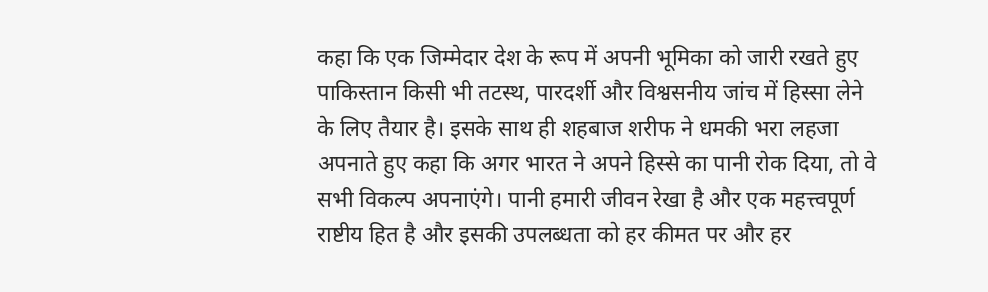कहा कि एक जिम्मेदार देश के रूप में अपनी भूमिका को जारी रखते हुए पाकिस्तान किसी भी तटस्थ, पारदर्शी और विश्वसनीय जांच में हिस्सा लेने के लिए तैयार है। इसके साथ ही शहबाज शरीफ ने धमकी भरा लहजा अपनाते हुए कहा कि अगर भारत ने अपने हिस्से का पानी रोक दिया, तो वे सभी विकल्प अपनाएंगे। पानी हमारी जीवन रेखा है और एक महत्त्वपूर्ण राष्टीय हित है और इसकी उपलब्धता को हर कीमत पर और हर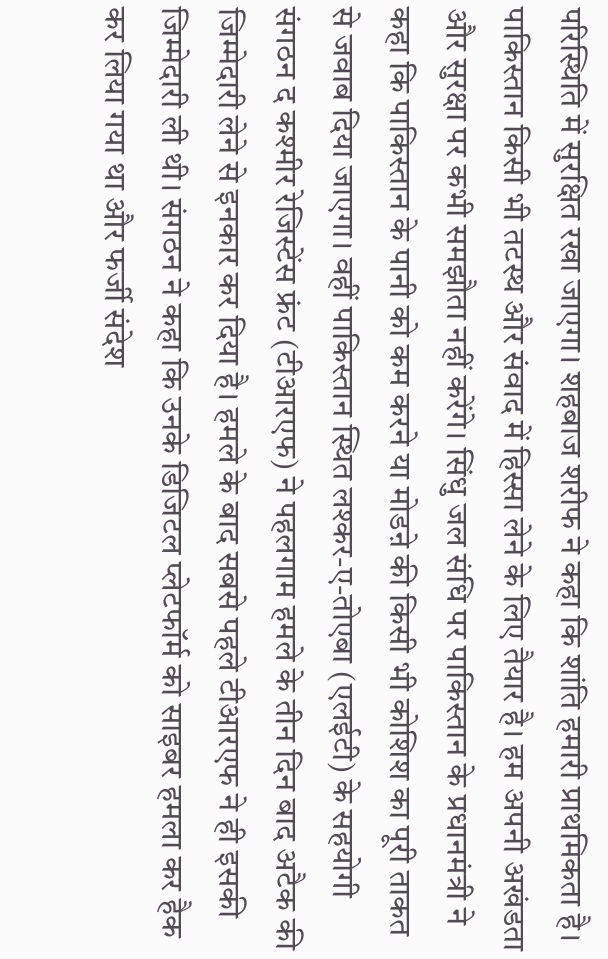परिस्थिति में सुरक्षित रखा जाएगा। शहबाज शरीफ ने कहा कि शांति हमारी प्राथमिकता है। पाकिस्तान किसी भी तटस्थ और संवाद में हिस्सा लेने के लिए तैयार है। हम अपनी अखंडता और सुरक्षा पर कभी समझौता नहीं करेंगे। सिंधु जल संधि पर पाकिस्तान के प्रधानमंत्री ने कहा कि पाकिस्तान के पानी को कम करने या मोडऩे की किसी भी कोशिश का पूरी ताकत से जवाब दिया जाएगा। वहीं पाकिस्तान स्थित लश्कर-ए-तोएबा (एलईटी) के सहयोगी संगठन द कश्मीर रेजिस्टेंस फ्रंट (टीआरएफ) ने पहलगाम हमले के तीन दिन बाद अटैक की जिम्मेदारी लेने से इनकार कर दिया है। हमले के बाद सबसे पहले टीआरएफ ने ही इसकी जिम्मेदारी ली थी। संगठन ने कहा कि उनके डिजिटल प्लेटफॉर्म को साइबर हमला कर हैक कर लिया गया था और फर्जी संदेश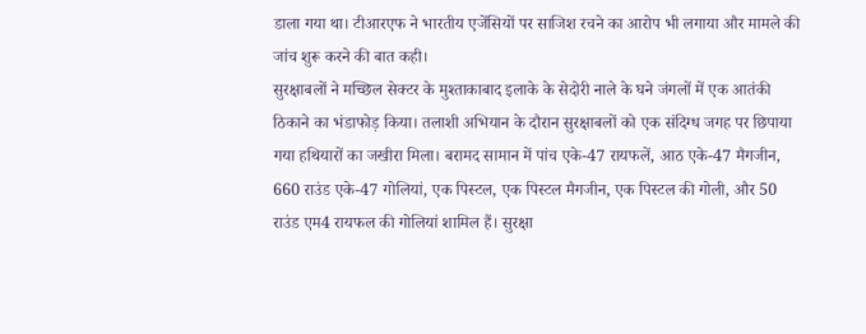डाला गया था। टीआरएफ ने भारतीय एजेंसियों पर साजिश रचने का आरोप भी लगाया और मामले की जांच शुरू करने की बात कही।
सुरक्षाबलों ने मच्छिल सेक्टर के मुश्ताकाबाद इलाके के सेदोरी नाले के घने जंगलों में एक आतंकी ठिकाने का भंडाफोड़ किया। तलाशी अभियान के दौरान सुरक्षाबलों को एक संदिग्ध जगह पर छिपाया गया हथियारों का जखीरा मिला। बरामद सामान में पांच एके-47 रायफलें, आठ एके-47 मैगजीन, 660 राउंड एके-47 गोलियां, एक पिस्टल, एक पिस्टल मैगजीन, एक पिस्टल की गोली, और 50 राउंड एम4 रायफल की गोलियां शामिल हैं। सुरक्षा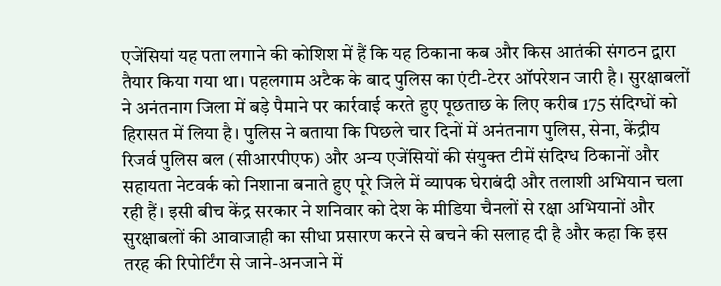एजेंसियां यह पता लगाने की कोशिश में हैं कि यह ठिकाना कब और किस आतंकी संगठन द्वारा तैयार किया गया था। पहलगाम अटैक के बाद पुलिस का एंटी-टेरर ऑपरेशन जारी है। सुरक्षाबलों ने अनंतनाग जिला में बड़े पैमाने पर कार्रवाई करते हुए पूछताछ के लिए करीब 175 संदिग्धों को हिरासत में लिया है। पुलिस ने बताया कि पिछले चार दिनों में अनंतनाग पुलिस, सेना, केंद्रीय रिजर्व पुलिस बल (सीआरपीएफ) और अन्य एजेंसियों की संयुक्त टीमें संदिग्ध ठिकानों और सहायता नेटवर्क को निशाना बनाते हुए पूरे जिले में व्यापक घेराबंदी और तलाशी अभियान चला रही हैं। इसी बीच केंद्र सरकार ने शनिवार को देश के मीडिया चैनलों से रक्षा अभियानों और सुरक्षाबलों की आवाजाही का सीधा प्रसारण करने से बचने की सलाह दी है और कहा कि इस तरह की रिपोर्टिंग से जाने-अनजाने में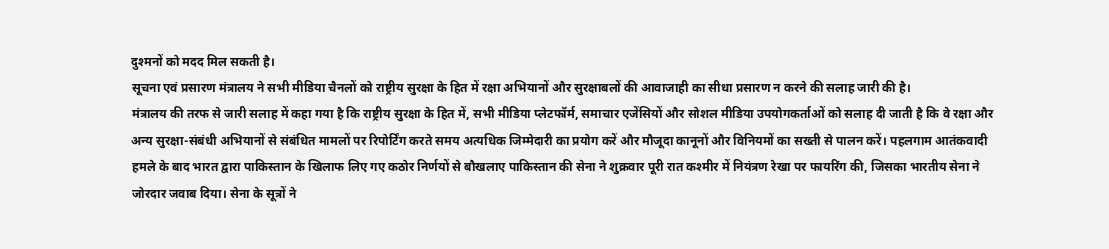दुश्मनों को मदद मिल सकती है।
सूचना एवं प्रसारण मंत्रालय ने सभी मीडिया चैनलों को राष्ट्रीय सुरक्षा के हित में रक्षा अभियानों और सुरक्षाबलों की आवाजाही का सीधा प्रसारण न करने की सलाह जारी की है।
मंत्रालय की तरफ से जारी सलाह में कहा गया है कि राष्ट्रीय सुरक्षा के हित में, सभी मीडिया प्लेटफॉर्म, समाचार एजेंसियों और सोशल मीडिया उपयोगकर्ताओं को सलाह दी जाती है कि वे रक्षा और अन्य सुरक्षा-संबंधी अभियानों से संबंधित मामलों पर रिपोर्टिंग करते समय अत्यधिक जिम्मेदारी का प्रयोग करें और मौजूदा कानूनों और विनियमों का सख्ती से पालन करें। पहलगाम आतंकवादी हमले के बाद भारत द्वारा पाकिस्तान के खिलाफ लिए गए कठोर निर्णयों से बौखलाए पाकिस्तान की सेना ने शुक्रवार पूरी रात कश्मीर में नियंत्रण रेखा पर फायरिंग की, जिसका भारतीय सेना ने जोरदार जवाब दिया। सेना के सूत्रों ने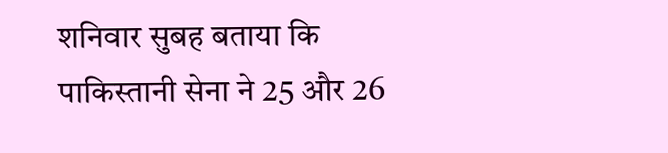शनिवार सुबह बताया कि पाकिस्तानी सेना ने 25 और 26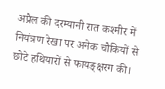अप्रैल की दरम्यानी रात कश्मीर में नियंत्रण रेखा पर अनेक चौकियों से छोटे हथियारों से फायङ्क्षरग की।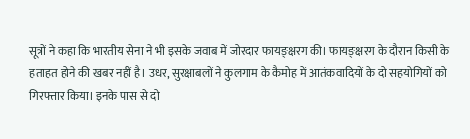सूत्रों ने कहा कि भारतीय सेना ने भी इसके जवाब में जोरदार फायङ्क्षरग की। फायङ्क्षरग के दौरान किसी के हताहत होने की खबर नहीं है। उधर, सुरक्षाबलों ने कुलगाम के कैमोह में आतंकवादियों के दो सहयोगियों को गिरफ्तार किया। इनके पास से दो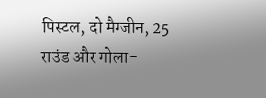पिस्टल, दो मैग्जीन, 25 राउंड और गोला-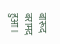बारूद बरामद हुआ।